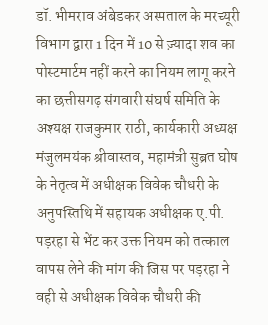डॉ. भीमराव अंबेडकर अस्पताल के मरच्यूरी विभाग द्वारा 1 दिन में 10 से ज़्यादा शव का पोस्टमार्टम नहीं करने का नियम लागू करने का छत्तीसगढ़ संगवारी संघर्ष समिति के अश्यक्ष राजकुमार राठी, कार्यकारी अध्यक्ष मंजुलमयंक श्रीवास्तव, महामंत्री सुब्रत घोष के नेतृत्व में अधीक्षक विवेक चौधरी के अनुपस्तिथि में सहायक अधीक्षक ए.पी. पड़रहा से भेंट कर उक्त नियम को तत्काल वापस लेने की मांग की जिस पर पड़रहा ने वही से अधीक्षक विवेक चौधरी की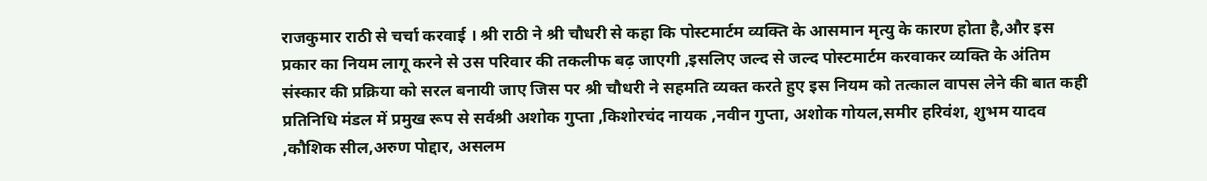राजकुमार राठी से चर्चा करवाई । श्री राठी ने श्री चौधरी से कहा कि पोस्टमार्टम व्यक्ति के आसमान मृत्यु के कारण होता है,और इस प्रकार का नियम लागू करने से उस परिवार की तकलीफ बढ़ जाएगी ,इसलिए जल्द से जल्द पोस्टमार्टम करवाकर व्यक्ति के अंतिम संस्कार की प्रक्रिया को सरल बनायी जाए जिस पर श्री चौधरी ने सहमति व्यक्त करते हुए इस नियम को तत्काल वापस लेने की बात कही प्रतिनिधि मंडल में प्रमुख रूप से सर्वश्री अशोक गुप्ता ,किशोरचंद नायक ,नवीन गुप्ता, अशोक गोयल,समीर हरिवंश, शुभम यादव ,कौशिक सील,अरुण पोद्दार, असलम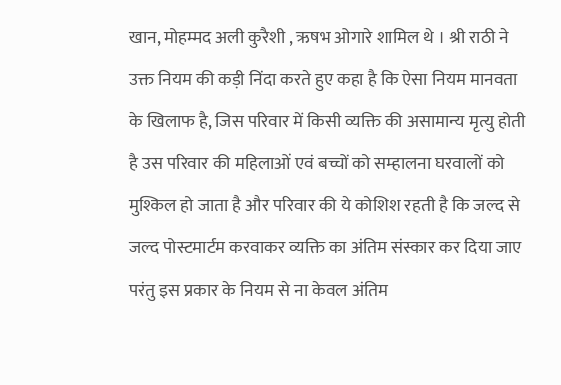खान, मोहम्मद अली कुरैशी , ऋषभ ओगारे शामिल थे । श्री राठी ने उक्त नियम की कड़ी निंदा करते हुए कहा है कि ऐसा नियम मानवता के खिलाफ है, जिस परिवार में किसी व्यक्ति की असामान्य मृत्यु होती है उस परिवार की महिलाओं एवं बच्चों को सम्हालना घरवालों को मुश्किल हो जाता है और परिवार की ये कोशिश रहती है कि जल्द से जल्द पोस्टमार्टम करवाकर व्यक्ति का अंतिम संस्कार कर दिया जाए परंतु इस प्रकार के नियम से ना केवल अंतिम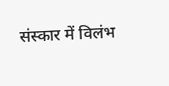संस्कार में विलंभ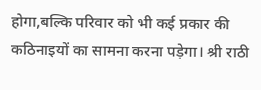होगा,बल्कि परिवार को भी कई प्रकार की कठिनाइयों का सामना करना पड़ेगा। श्री राठी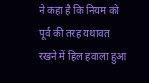ने कहा है कि नियम को पूर्व की तरह यथावत रखने में हिल हवाला हुआ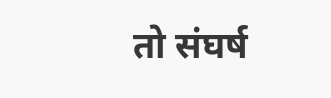तो संघर्ष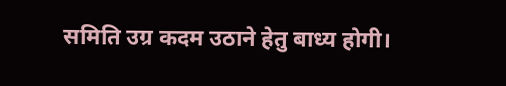समिति उग्र कदम उठाने हेतु बाध्य होगी।